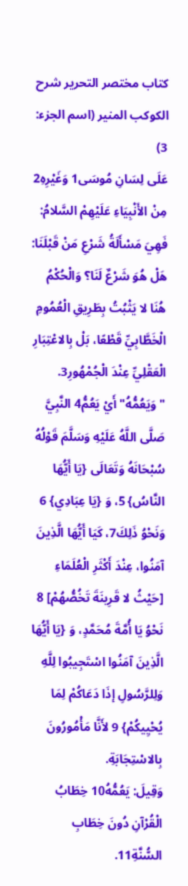كتاب مختصر التحرير شرح الكوكب المنير (اسم الجزء: 3)
عَلَى لِسَانِ مُوسَى1 وَغَيْرِهِ2 مِنْ الأَنْبِيَاءِ عَلَيْهِمْ السَّلامُ: فَهِيَ مَسْأَلَةُ شَرْعِ مَنْ قَبْلَنَا: هَلْ هُوَ شَرْعٌ لَنَا؟ وَالْحُكْمُ هُنَا لا يَثْبُتُ بِطَرِيقِ الْعُمُومِ الْخَطَّابِيِّ قَطْعًا، بَلْ بِالاعْتِبَارِ الْعَقْلِيِّ عِنْدَ الْجُمْهُورِ3.
"وَيَعُمُّهُ" أَيْ يَعُمُّ4 النَّبِيَّ صَلَّى اللَّهُ عَلَيْهِ وَسَلَّمَ قَوْلُهُ سُبْحَانَهُ وَتَعَالَى {يَا أَيُّهَا النَّاسُ} 5، وَ {يَا عِبَادِي} 6 وَنَحْوُ ذَلِكَ7، كَيَا أَيُّهَا الَّذِينَ آمَنُوا، عِنْدَ أَكْثَرِ الْعُلَمَاءِ [حَيْثُ لا قَرِينَةَ تَخُصُّهُمْ] 8 نَحْوُ يَا أُمَّةَ مُحَمَّدٍ، وَ {يَا أَيُّهَا الَّذِينَ آمَنُوا اسْتَجِيبُوا لِلَّهِ وَلِلرَّسُولِ إذَا دَعَاكُمْ لِمَا يُحْيِيكُمْ} 9 لأَنَّا مَأْمُورُونَ بِالاسْتِجَابَةِ.
وَقِيلَ: يَعُمُّهُ10 خِطَابُ الْقُرْآنِ دُونَ خِطَابِ السُّنَّةِ11.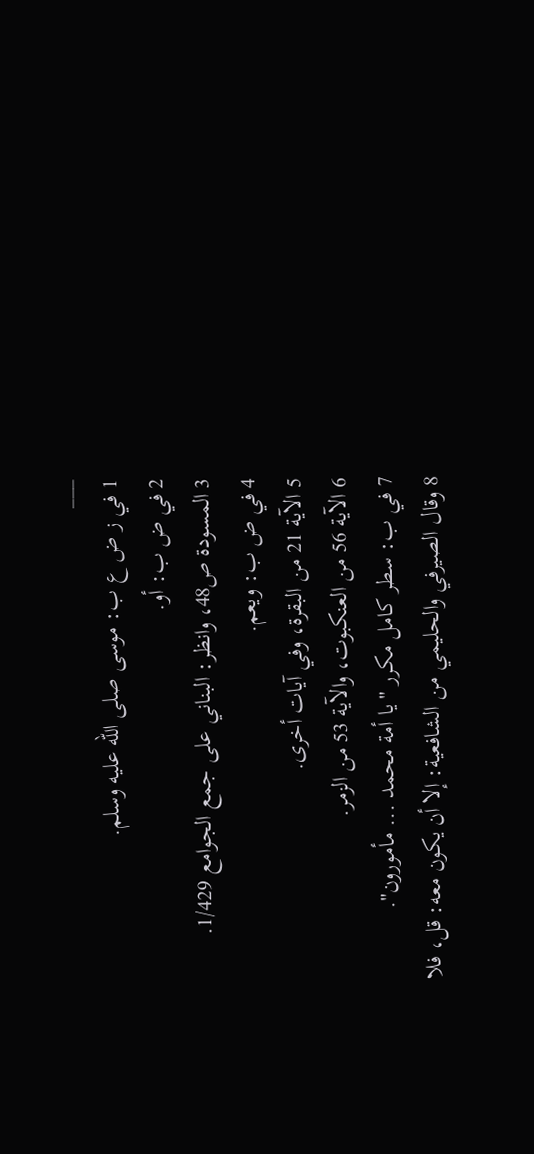___
1 في ز ض ع ب: موسى صلى الله عليه وسلم.
2 في ض ب: أو.
3 المسودة ص48، وانظر: البناني على جمع الجوامع 1/429.
4 في ض ب: ويعم.
5 الآية 21 من البقرة، وفي آيات أخرى.
6 الآية 56 من العنكبوت، والآية 53 من الزمر.
7 في ب: سطر كامل مكرر "يا أمة محمد ... مأمورون".
8 وقال الصيرفي والحليمي من الشافعية: إلا أن يكون معه: قل، فلا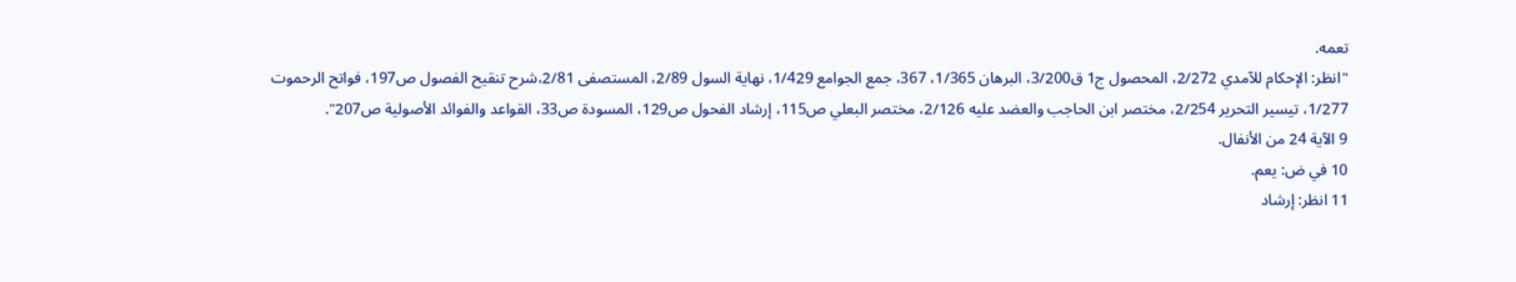تعمه.
"انظر: الإحكام للآمدي 2/272، المحصول ج1 ق3/200، البرهان 1/365، 367، جمع الجوامع 1/429، نهاية السول 2/89، المستصفى 2/81،شرح تنقيح الفصول ص197، فواتح الرحموت 1/277، تيسير التحرير 2/254، مختصر ابن الحاجب والعضد عليه 2/126، مختصر البعلي ص115، إرشاد الفحول ص129، المسودة ص33، القواعد والفوائد الأصولية ص207".
9 الآية 24 من الأنفال.
10 في ض: يعم.
11 انظر: إرشاد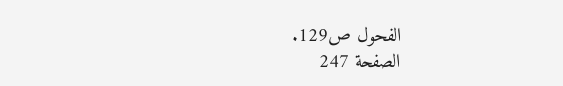الفحول ص129.
الصفحة 247